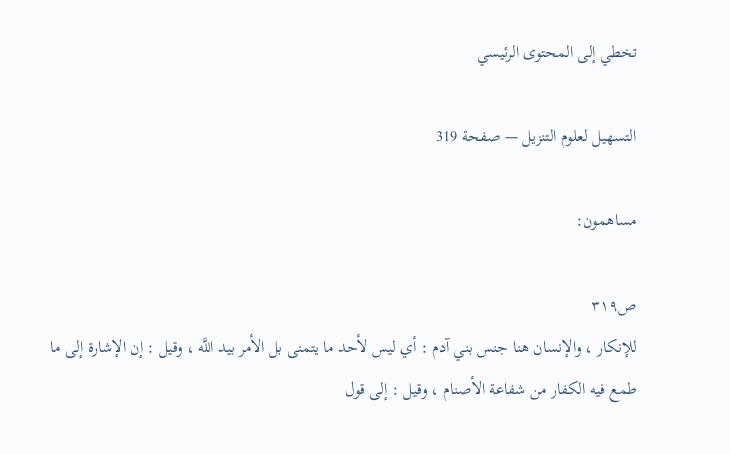تخطي إلى المحتوى الرئيسي

التسهيل لعلوم التنزيل — صفحة 319

مساهمون:

ص٣١٩
للإنكار ، والإنسان هنا جنس بني آدم : أي ليس لأحد ما يتمنى بل الأمر بيد اللَّه ، وقيل : إن الإشارة إلى ما طمع فيه الكفار من شفاعة الأصنام ، وقيل : إلى قول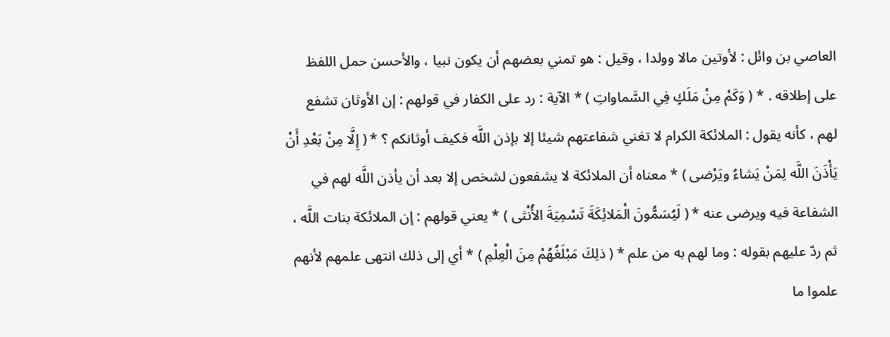العاصي بن وائل : لأوتين مالا وولدا ، وقيل : هو تمني بعضهم أن يكون نبيا ، والأحسن حمل اللفظ على إطلاقه . * ( وَكَمْ مِنْ مَلَكٍ فِي السَّماواتِ ) * الآية : رد على الكفار في قولهم : إن الأوثان تشفع لهم ، كأنه يقول : الملائكة الكرام لا تغني شفاعتهم شيئا إلا بإذن اللَّه فكيف أوثانكم ؟ * ( إِلَّا مِنْ بَعْدِ أَنْ يَأْذَنَ اللَّه لِمَنْ يَشاءُ ويَرْضى ) * معناه أن الملائكة لا يشفعون لشخص إلا بعد أن يأذن اللَّه لهم في الشفاعة فيه ويرضى عنه * ( لَيُسَمُّونَ الْمَلائِكَةَ تَسْمِيَةَ الأُنْثى ) * يعني قولهم : إن الملائكة بنات اللَّه ، ثم ردّ عليهم بقوله : وما لهم به من علم * ( ذلِكَ مَبْلَغُهُمْ مِنَ الْعِلْمِ ) * أي إلى ذلك انتهى علمهم لأنهم علموا ما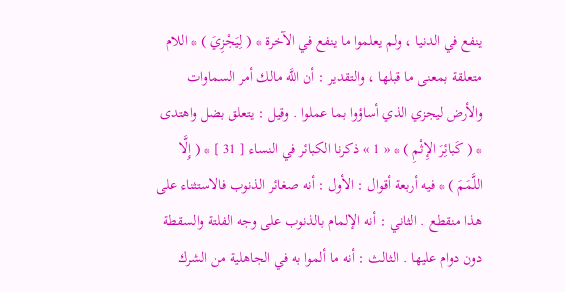ينفع في الدنيا ، ولم يعلموا ما ينفع في الآخرة * ( لِيَجْزِيَ ) * اللام متعلقة بمعنى ما قبلها ، والتقدير : أن اللَّه مالك أمر السماوات والأرض ليجزي الذي أساؤوا بما عملوا . وقيل : يتعلق بضل واهتدى * ( كَبائِرَ الإِثْمِ ) * « 1 » ذكرنا الكبائر في النساء [ 31 ] * ( إِلَّا اللَّمَمَ ) * فيه أربعة أقوال : الأول : أنه صغائر الذنوب فالاستثناء على هذا منقطع . الثاني : أنه الإلمام بالذنوب على وجه الفلتة والسقطة دون دوام عليها . الثالث : أنه ما ألموا به في الجاهلية من الشرك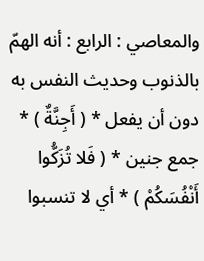والمعاصي : الرابع : أنه الهمّ بالذنوب وحديث النفس به دون أن يفعل * ( أَجِنَّةٌ ) * جمع جنين * ( فَلا تُزَكُّوا أَنْفُسَكُمْ ) * أي لا تنسبوا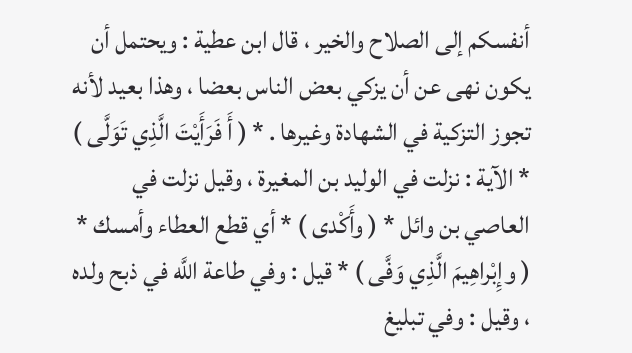أنفسكم إلى الصلاح والخير ، قال ابن عطية : ويحتمل أن يكون نهى عن أن يزكي بعض الناس بعضا ، وهذا بعيد لأنه تجوز التزكية في الشهادة وغيرها . * ( أَ فَرَأَيْتَ الَّذِي تَوَلَّى ) * الآية : نزلت في الوليد بن المغيرة ، وقيل نزلت في العاصي بن وائل * ( وأَكْدى ) * أي قطع العطاء وأمسك * ( وإِبْراهِيمَ الَّذِي وَفَّى ) * قيل : وفي طاعة اللَّه في ذبح ولده ، وقيل : وفي تبليغ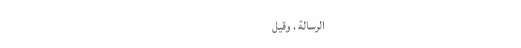الرسالة ، وقيل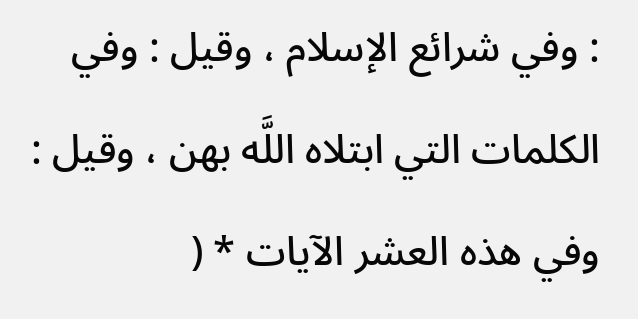: وفي شرائع الإسلام ، وقيل : وفي الكلمات التي ابتلاه اللَّه بهن ، وقيل : وفي هذه العشر الآيات * (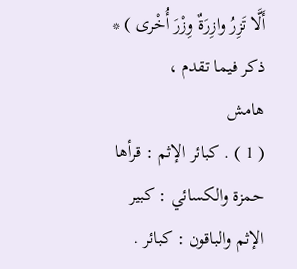أَلَّا تَزِرُ وازِرَةٌ وِزْرَ أُخْرى ) * ذكر فيما تقدم ،
هامش
( 1 ) . كبائر الإثم : قرأها حمزة والكسائي : كبير الإثم والباقون : كبائر .